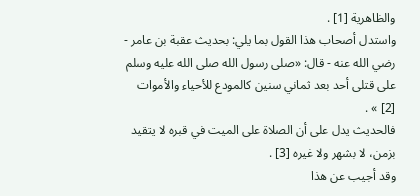والظاهرية [1] .
واستدل أصحاب هذا القول بما يلي: بحديث عقبة بن عامر - رضي الله عنه - قال: «صلى رسول الله صلى الله عليه وسلم على قتلى أحد بعد ثماني سنين كالمودع للأحياء والأموات [2] » .
فالحديث يدل على أن الصلاة على الميت في قبره لا يتقيد بزمن، لا بشهر ولا غيره [3] .
وقد أجيب عن هذا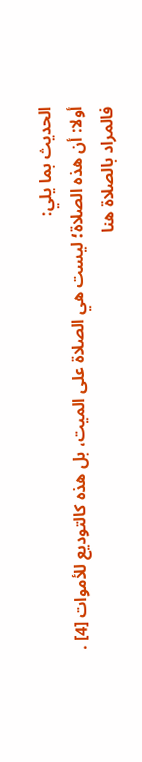الحديث بما يلي:
أولا: أن هذه الصلاة؛ ليست هي الصلاة على الميت، بل هذه كالتوديع للأموات [4] .
فالمراد بالصلاة هنا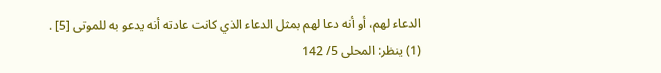الدعاء لهم، أو أنه دعا لهم بمثل الدعاء الذي كانت عادته أنه يدعو به للموتى [5] .
(1) ينظر: المحلى 5/ 142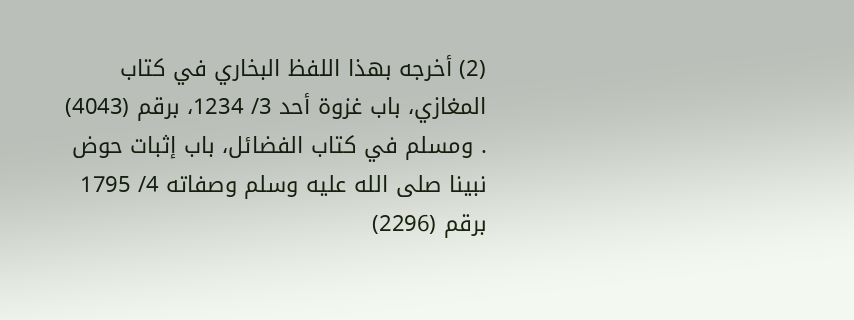(2) أخرجه بهذا اللفظ البخاري في كتاب المغازي، باب غزوة أحد 3/ 1234، برقم (4043) . ومسلم في كتاب الفضائل، باب إثبات حوض نبينا صلى الله عليه وسلم وصفاته 4/ 1795 برقم (2296)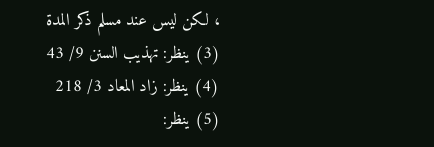، لكن ليس عند مسلم ذكر المدة
(3) ينظر: تهذيب السنن 9/ 43
(4) ينظر: زاد المعاد 3/ 218
(5) ينظر: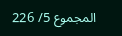المجموع 5/ 226